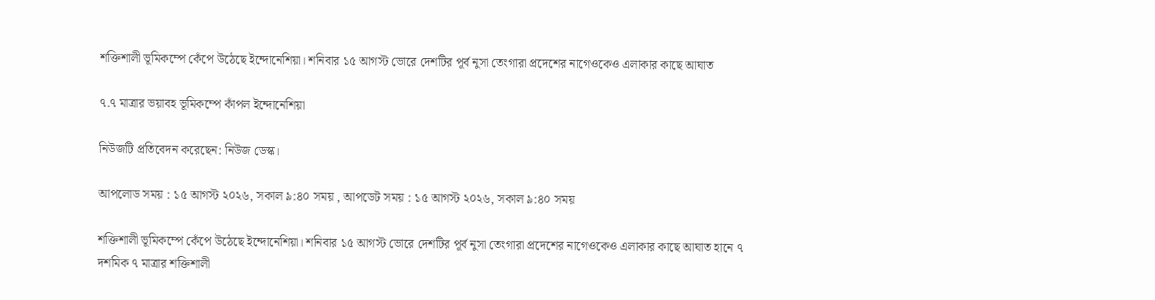শক্তিশালী ভূমিকম্পে কেঁপে উঠেছে ইন্দোনেশিয়া। শনিবার ১৫ আগস্ট ভোরে দেশটির পূর্ব নুসা তেংগারা প্রদেশের নাগেওকেও এলাকার কাছে আঘাত

৭.৭ মাত্রার ভয়াবহ ভূমিকম্পে কাঁপল ইন্দোনেশিয়া

নিউজটি প্রতিবেদন করেছেন: নিউজ ডেস্ক।

আপলোড সময় : ১৫ আগস্ট ২০২৬, সকাল ৯:৪০ সময় , আপডেট সময় : ১৫ আগস্ট ২০২৬, সকাল ৯:৪০ সময়

শক্তিশালী ভূমিকম্পে কেঁপে উঠেছে ইন্দোনেশিয়া। শনিবার ১৫ আগস্ট ভোরে দেশটির পূর্ব নুসা তেংগারা প্রদেশের নাগেওকেও এলাকার কাছে আঘাত হানে ৭ দশমিক ৭ মাত্রার শক্তিশালী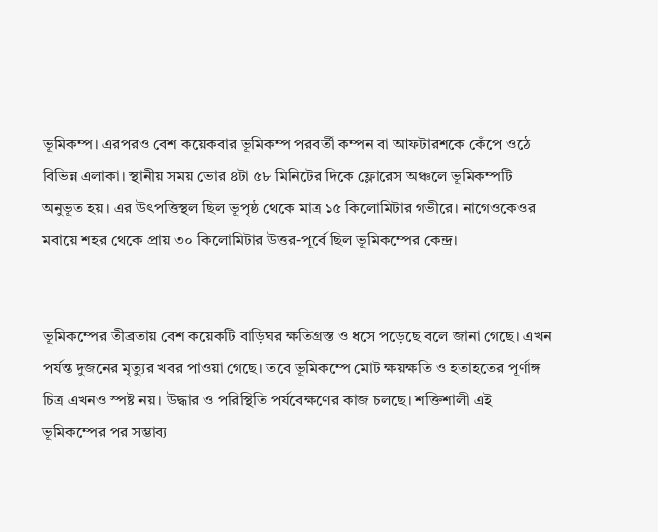ভূমিকম্প। এরপরও বেশ কয়েকবার ভূমিকম্প পরবর্তী কম্পন বা আফটারশকে কেঁপে ওঠে বিভিন্ন এলাকা। স্থানীয় সময় ভোর ৪টা ৫৮ মিনিটের দিকে ফ্লোরেস অঞ্চলে ভূমিকম্পটি অনুভূত হয়। এর উৎপত্তিস্থল ছিল ভূপৃষ্ঠ থেকে মাত্র ১৫ কিলোমিটার গভীরে। নাগেওকেওর মবায়ে শহর থেকে প্রায় ৩০ কিলোমিটার উত্তর-পূর্বে ছিল ভূমিকম্পের কেন্দ্র।


ভূমিকম্পের তীব্রতায় বেশ কয়েকটি বাড়িঘর ক্ষতিগ্রস্ত ও ধসে পড়েছে বলে জানা গেছে। এখন পর্যন্ত দুজনের মৃত্যুর খবর পাওয়া গেছে। তবে ভূমিকম্পে মোট ক্ষয়ক্ষতি ও হতাহতের পূর্ণাঙ্গ চিত্র এখনও স্পষ্ট নয়। উদ্ধার ও পরিস্থিতি পর্যবেক্ষণের কাজ চলছে। শক্তিশালী এই ভূমিকম্পের পর সম্ভাব্য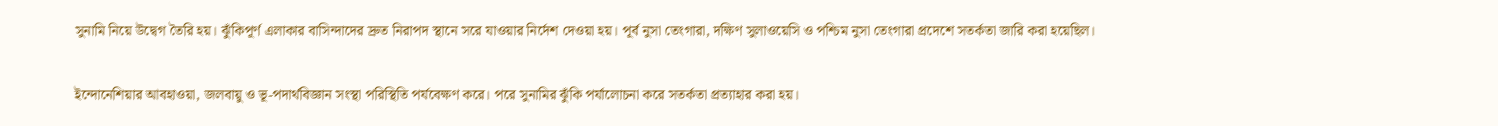সুনামি নিয়ে উদ্বেগ তৈরি হয়। ঝুঁকিপূর্ণ এলাকার বাসিন্দাদের দ্রুত নিরাপদ স্থানে সরে যাওয়ার নির্দেশ দেওয়া হয়। পূর্ব নুসা তেংগারা, দক্ষিণ সুলাওয়েসি ও পশ্চিম নুসা তেংগারা প্রদেশে সতর্কতা জারি করা হয়েছিল।


ইন্দোনেশিয়ার আবহাওয়া, জলবায়ু ও ভূ-পদার্থবিজ্ঞান সংস্থা পরিস্থিতি পর্যবেক্ষণ করে। পরে সুনামির ঝুঁকি পর্যালোচনা করে সতর্কতা প্রত্যাহার করা হয়।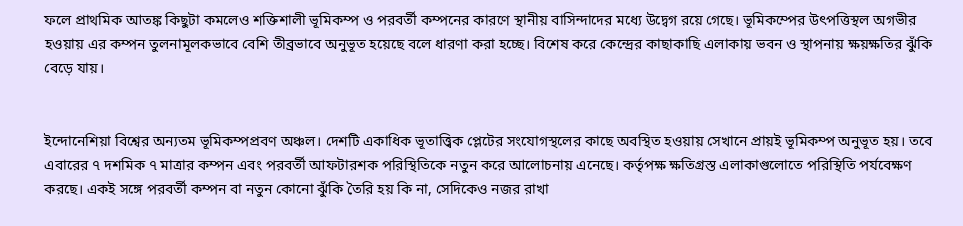ফলে প্রাথমিক আতঙ্ক কিছুটা কমলেও শক্তিশালী ভূমিকম্প ও পরবর্তী কম্পনের কারণে স্থানীয় বাসিন্দাদের মধ্যে উদ্বেগ রয়ে গেছে। ভূমিকম্পের উৎপত্তিস্থল অগভীর হওয়ায় এর কম্পন তুলনামূলকভাবে বেশি তীব্রভাবে অনুভূত হয়েছে বলে ধারণা করা হচ্ছে। বিশেষ করে কেন্দ্রের কাছাকাছি এলাকায় ভবন ও স্থাপনায় ক্ষয়ক্ষতির ঝুঁকি বেড়ে যায়।


ইন্দোনেশিয়া বিশ্বের অন্যতম ভূমিকম্পপ্রবণ অঞ্চল। দেশটি একাধিক ভূতাত্ত্বিক প্লেটের সংযোগস্থলের কাছে অবস্থিত হওয়ায় সেখানে প্রায়ই ভূমিকম্প অনুভূত হয়। তবে এবারের ৭ দশমিক ৭ মাত্রার কম্পন এবং পরবর্তী আফটারশক পরিস্থিতিকে নতুন করে আলোচনায় এনেছে। কর্তৃপক্ষ ক্ষতিগ্রস্ত এলাকাগুলোতে পরিস্থিতি পর্যবেক্ষণ করছে। একই সঙ্গে পরবর্তী কম্পন বা নতুন কোনো ঝুঁকি তৈরি হয় কি না, সেদিকেও নজর রাখা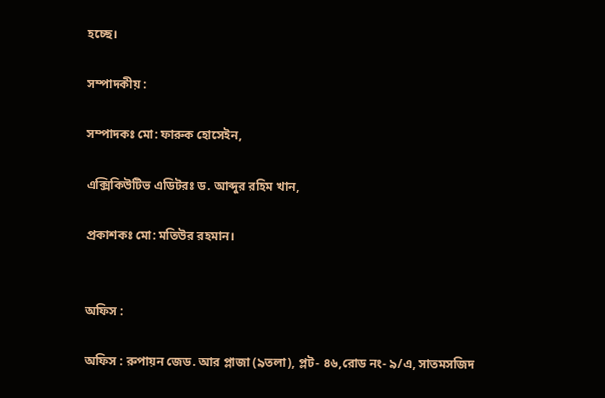হচ্ছে।

সম্পাদকীয় :

সম্পাদকঃ মো: ফারুক হোসেইন,

এক্সিকিউটিভ এডিটরঃ ড. আব্দুর রহিম খান,

প্রকাশকঃ মো: মতিউর রহমান।


অফিস :

অফিস : রুপায়ন জেড. আর প্লাজা (৯তলা), প্লট- ৪৬,রোড নং- ৯/এ, সাতমসজিদ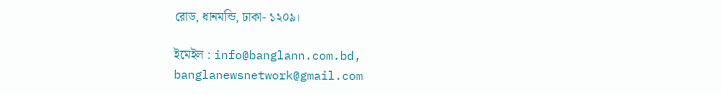রোড, ধানমন্ডি, ঢাকা- ১২০৯।

ইমেইল : info@banglann.com.bd, banglanewsnetwork@gmail.com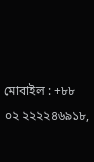মোবাইল : +৮৮ ০২ ২২২২৪৬৯১৮,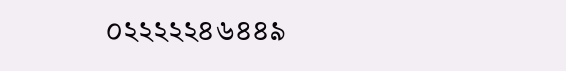০২২২২২৪৬৪৪৯